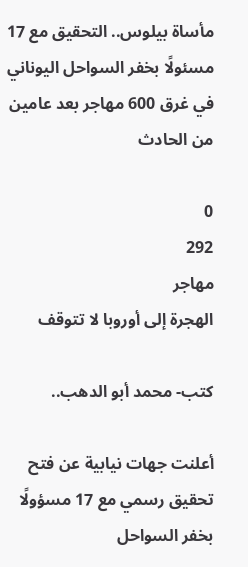مأساة بيلوس.. التحقيق مع 17 مسئولًا بخفر السواحل اليوناني في غرق 600 مهاجر بعد عامين من الحادث

0
292
مهاجر
الهجرة إلى أوروبا لا تتوقف

كتب- محمد أبو الدهب..

أعلنت جهات نيابية عن فتح تحقيق رسمي مع 17 مسؤولًا بخفر السواحل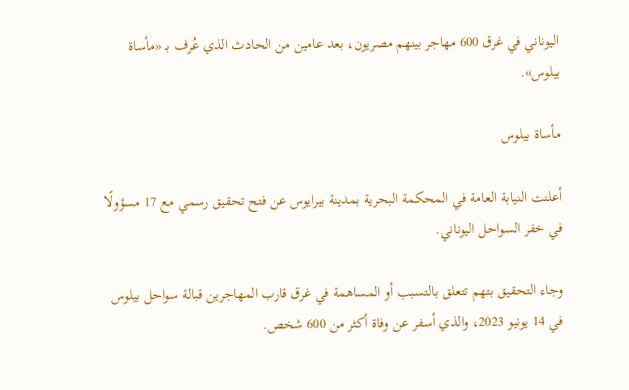اليوناني في غرق 600 مهاجر بينهم مصريون، بعد عامين من الحادث الذي عُرف بـ «مأساة بيلوس».

مأساة بيلوس

أعلنت النيابة العامة في المحكمة البحرية بمدينة بيرايوس عن فتح تحقيق رسمي مع 17 مسؤولًا في خفر السواحل اليوناني.

وجاء التحقيق بتهم تتعلق بالتسبب أو المساهمة في غرق قارب المهاجرين قبالة سواحل بيلوس في 14 يونيو 2023، والذي أسفر عن وفاة أكثر من 600 شخص.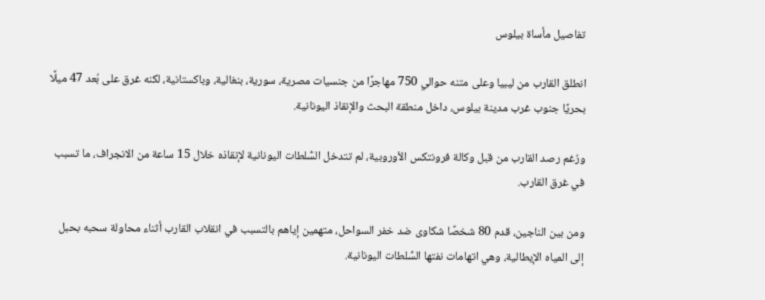تفاصيل مأساة بيلوس

انطلق القارب من ليبيا وعلى متنه حوالي 750 مهاجرًا من جنسيات مصرية، سورية، بنغالية، وباكستانية، لكنه غرق على بُعد 47 ميلًا بحريًا جنوب غرب مدينة بيلوس، داخل منطقة البحث والإنقاذ اليونانية.

ورُغم رصد القارب من قبل وكالة فرونتكس الأوروبية، لم تتدخل السُّلطات اليونانية لإنقاذه خلال 15 ساعة من الانجراف، ما تسبب في غرق القارب.

ومن بين الناجين، قدم 80 شخصًا شكاوى ضد خفر السواحل، متهمين إياهم بالتسبب في انقلاب القارب أثناء محاولة سحبه بحبل إلى المياه الإيطالية، وهي اتهامات نفتها السُّلطات اليونانية.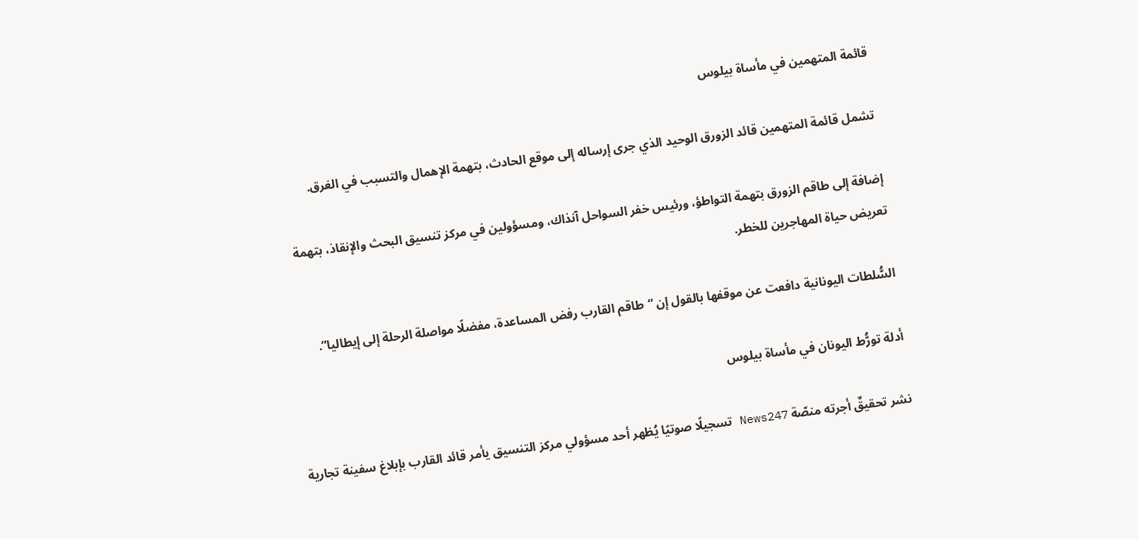قائمة المتهمين في مأساة بيلوس

تشمل قائمة المتهمين قائد الزورق الوحيد الذي جرى إرساله إلى موقع الحادث، بتهمة الإهمال والتسبب في الغرق.

إضافة إلى طاقم الزورق بتهمة التواطؤ، ورئيس خفر السواحل آنذاك، ومسؤولين في مركز تنسيق البحث والإنقاذ، بتهمة تعريض حياة المهاجرين للخطر.

السُّلطات اليونانية دافعت عن موقفها بالقول إن “طاقم القارب رفض المساعدة، مفضلًا مواصلة الرحلة إلى إيطاليا”.

أدلة تورُّط اليونان في مأساة بيلوس

نشر تحقيقٌ أجرته منصّة News247 تسجيلًا صوتيًا يُظهر أحد مسؤولي مركز التنسيق يأمر قائد القارب بإبلاغ سفينة تجارية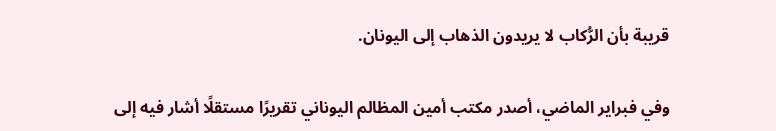قريبة بأن الرُّكاب لا يريدون الذهاب إلى اليونان.

وفي فبراير الماضي، أصدر مكتب أمين المظالم اليوناني تقريرًا مستقلًا أشار فيه إلى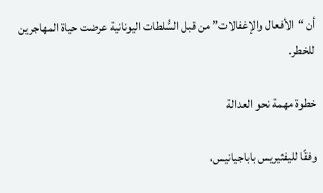أن “الأفعال والإغفالات” من قبل السُّلطات اليونانية عرضت حياة المهاجرين للخطر.

خطوة مهمة نحو العدالة

وفقًا لليفثيريس باباجيانيس،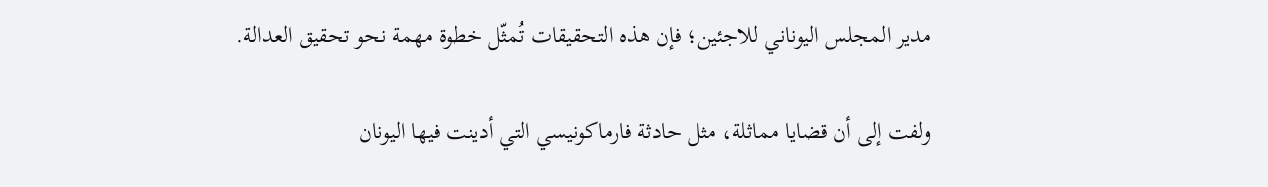مدير المجلس اليوناني للاجئين؛ فإن هذه التحقيقات تُمثّل خطوة مهمة نحو تحقيق العدالة.

ولفت إلى أن قضايا مماثلة، مثل حادثة فارماكونيسي التي أدينت فيها اليونان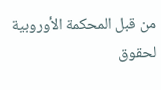من قبل المحكمة الأوروبية لحقوق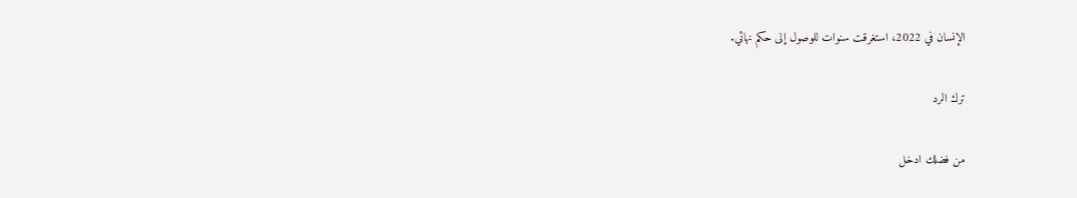الإنسان في 2022، استغرقت سنوات للوصول إلى حكم نهائي.

ترك الرد

من فضلك ادخل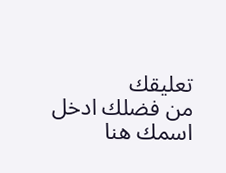تعليقك
من فضلك ادخل اسمك هنا